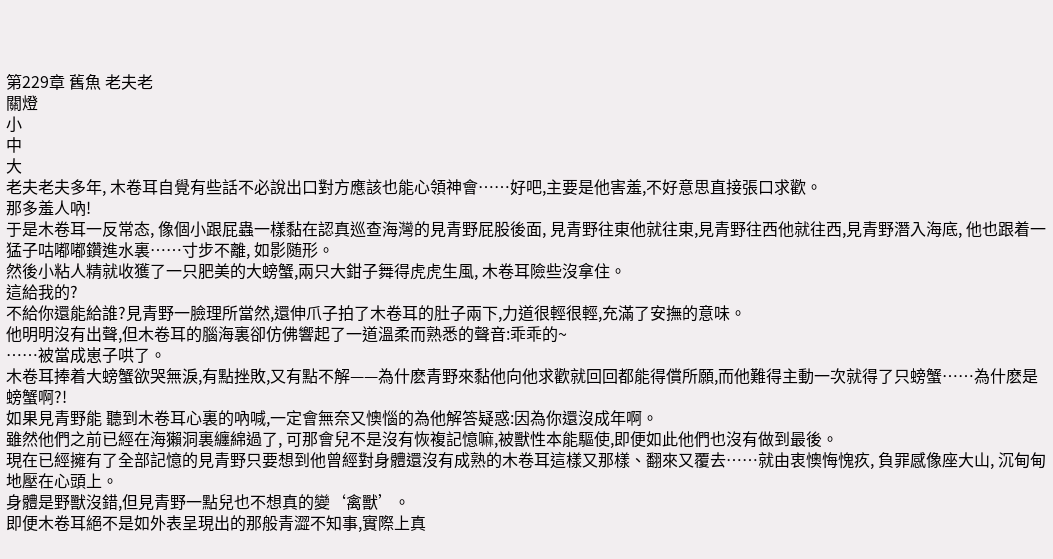第229章 舊魚 老夫老
關燈
小
中
大
老夫老夫多年, 木卷耳自覺有些話不必說出口對方應該也能心領神會……好吧,主要是他害羞,不好意思直接張口求歡。
那多羞人吶!
于是木卷耳一反常态, 像個小跟屁蟲一樣黏在認真巡查海灣的見青野屁股後面, 見青野往東他就往東,見青野往西他就往西,見青野潛入海底, 他也跟着一猛子咕嘟嘟鑽進水裏……寸步不離, 如影随形。
然後小粘人精就收獲了一只肥美的大螃蟹,兩只大鉗子舞得虎虎生風, 木卷耳險些沒拿住。
這給我的?
不給你還能給誰?見青野一臉理所當然,還伸爪子拍了木卷耳的肚子兩下,力道很輕很輕,充滿了安撫的意味。
他明明沒有出聲,但木卷耳的腦海裏卻仿佛響起了一道溫柔而熟悉的聲音:乖乖的~
……被當成崽子哄了。
木卷耳捧着大螃蟹欲哭無淚,有點挫敗,又有點不解——為什麽青野來黏他向他求歡就回回都能得償所願,而他難得主動一次就得了只螃蟹……為什麽是螃蟹啊?!
如果見青野能 聽到木卷耳心裏的吶喊,一定會無奈又懊惱的為他解答疑惑:因為你還沒成年啊。
雖然他們之前已經在海獺洞裏纏綿過了, 可那會兒不是沒有恢複記憶嘛,被獸性本能驅使,即便如此他們也沒有做到最後。
現在已經擁有了全部記憶的見青野只要想到他曾經對身體還沒有成熟的木卷耳這樣又那樣、翻來又覆去……就由衷懊悔愧疚, 負罪感像座大山, 沉甸甸地壓在心頭上。
身體是野獸沒錯,但見青野一點兒也不想真的變‘禽獸’。
即便木卷耳絕不是如外表呈現出的那般青澀不知事,實際上真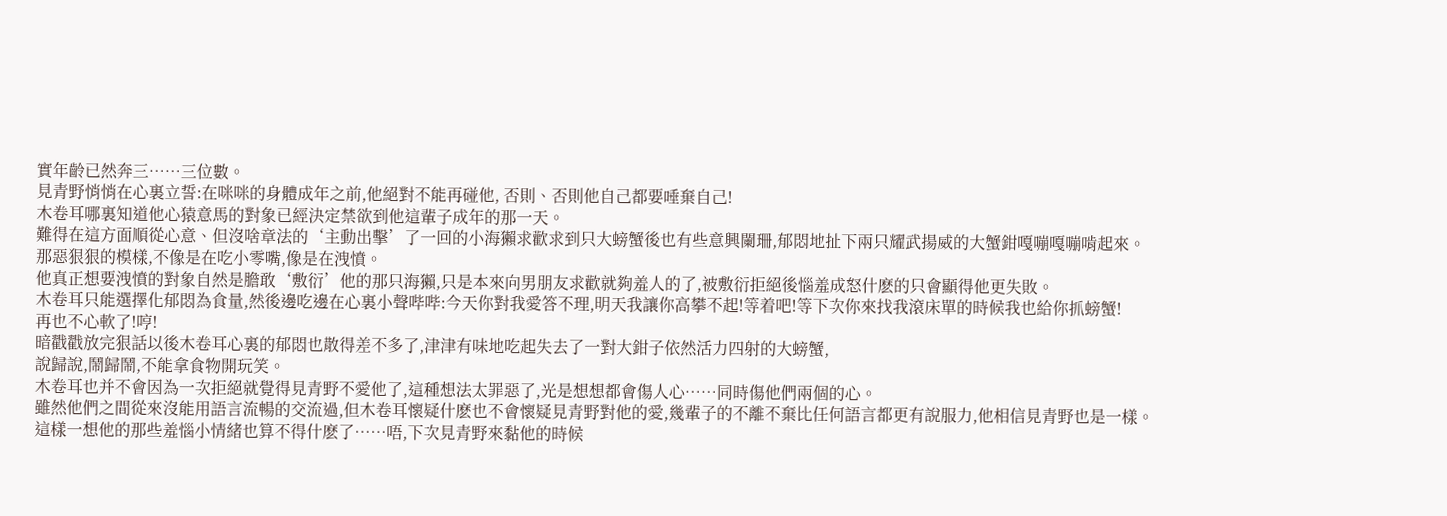實年齡已然奔三……三位數。
見青野悄悄在心裏立誓:在咪咪的身體成年之前,他絕對不能再碰他, 否則、否則他自己都要唾棄自己!
木卷耳哪裏知道他心猿意馬的對象已經決定禁欲到他這輩子成年的那一天。
難得在這方面順從心意、但沒啥章法的‘主動出擊’了一回的小海獺求歡求到只大螃蟹後也有些意興闌珊,郁悶地扯下兩只耀武揚威的大蟹鉗嘎嘣嘎嘣啃起來。
那惡狠狠的模樣,不像是在吃小零嘴,像是在洩憤。
他真正想要洩憤的對象自然是膽敢‘敷衍’他的那只海獺,只是本來向男朋友求歡就夠羞人的了,被敷衍拒絕後惱羞成怒什麽的只會顯得他更失敗。
木卷耳只能選擇化郁悶為食量,然後邊吃邊在心裏小聲哔哔:今天你對我愛答不理,明天我讓你高攀不起!等着吧!等下次你來找我滾床單的時候我也給你抓螃蟹!
再也不心軟了!哼!
暗戳戳放完狠話以後木卷耳心裏的郁悶也散得差不多了,津津有味地吃起失去了一對大鉗子依然活力四射的大螃蟹,
說歸說,鬧歸鬧,不能拿食物開玩笑。
木卷耳也并不會因為一次拒絕就覺得見青野不愛他了,這種想法太罪惡了,光是想想都會傷人心……同時傷他們兩個的心。
雖然他們之間從來沒能用語言流暢的交流過,但木卷耳懷疑什麽也不會懷疑見青野對他的愛,幾輩子的不離不棄比任何語言都更有說服力,他相信見青野也是一樣。
這樣一想他的那些羞惱小情緒也算不得什麽了……唔,下次見青野來黏他的時候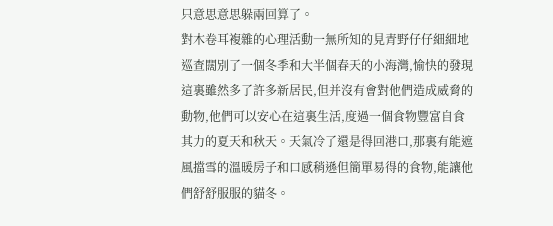只意思意思躲兩回算了。
對木卷耳複雜的心理活動一無所知的見青野仔仔細細地巡查闊別了一個冬季和大半個春天的小海灣,愉快的發現這裏雖然多了許多新居民,但并沒有會對他們造成威脅的動物,他們可以安心在這裏生活,度過一個食物豐富自食其力的夏天和秋天。天氣冷了還是得回港口,那裏有能遮風擋雪的溫暖房子和口感稍遜但簡單易得的食物,能讓他們舒舒服服的貓冬。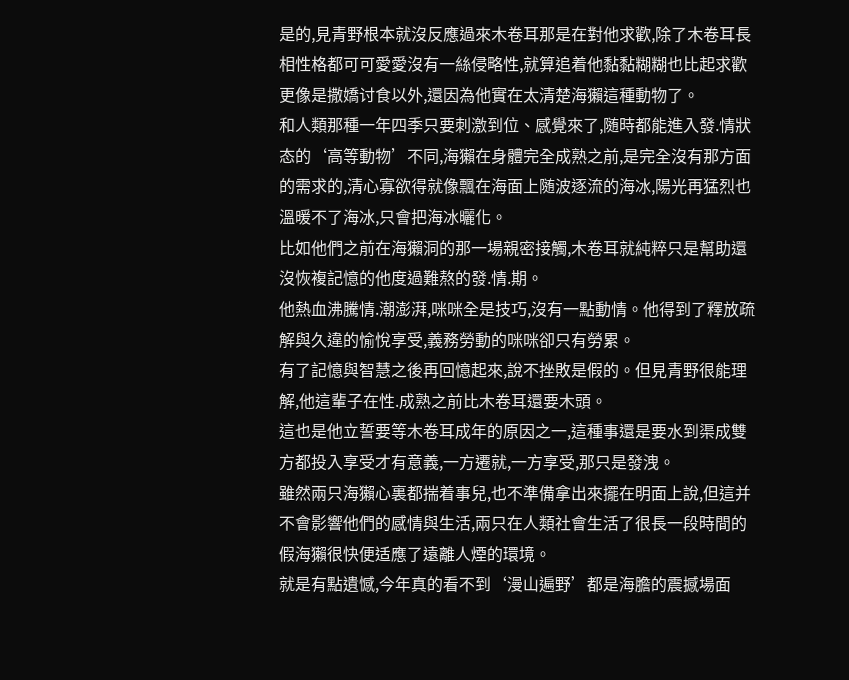是的,見青野根本就沒反應過來木卷耳那是在對他求歡,除了木卷耳長相性格都可可愛愛沒有一絲侵略性,就算追着他黏黏糊糊也比起求歡更像是撒嬌讨食以外,還因為他實在太清楚海獺這種動物了。
和人類那種一年四季只要刺激到位、感覺來了,随時都能進入發.情狀态的‘高等動物’不同,海獺在身體完全成熟之前,是完全沒有那方面的需求的,清心寡欲得就像飄在海面上随波逐流的海冰,陽光再猛烈也溫暖不了海冰,只會把海冰曬化。
比如他們之前在海獺洞的那一場親密接觸,木卷耳就純粹只是幫助還沒恢複記憶的他度過難熬的發.情.期。
他熱血沸騰情.潮澎湃,咪咪全是技巧,沒有一點動情。他得到了釋放疏解與久違的愉悅享受,義務勞動的咪咪卻只有勞累。
有了記憶與智慧之後再回憶起來,說不挫敗是假的。但見青野很能理解,他這輩子在性.成熟之前比木卷耳還要木頭。
這也是他立誓要等木卷耳成年的原因之一,這種事還是要水到渠成雙方都投入享受才有意義,一方遷就,一方享受,那只是發洩。
雖然兩只海獺心裏都揣着事兒,也不準備拿出來擺在明面上說,但這并不會影響他們的感情與生活,兩只在人類社會生活了很長一段時間的假海獺很快便适應了遠離人煙的環境。
就是有點遺憾,今年真的看不到‘漫山遍野’都是海膽的震撼場面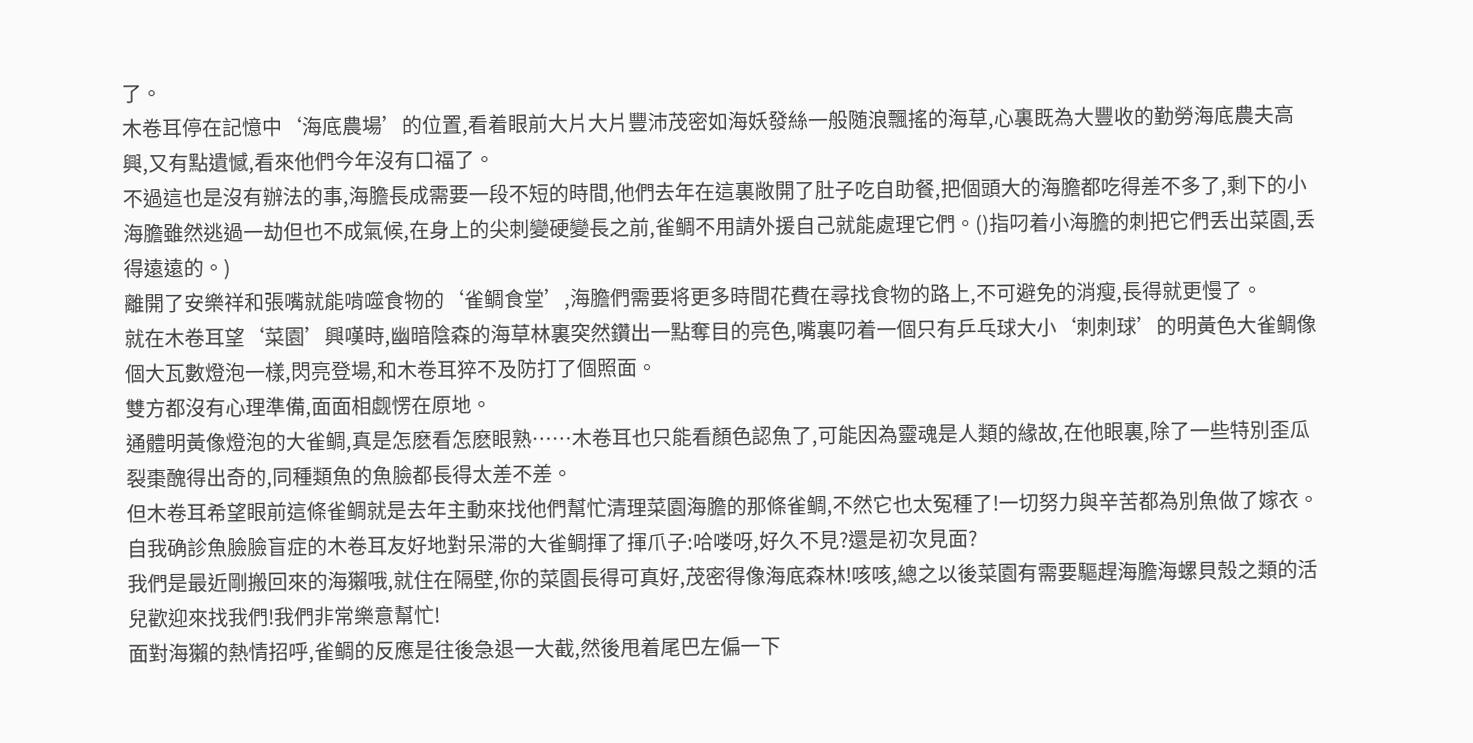了。
木卷耳停在記憶中‘海底農場’的位置,看着眼前大片大片豐沛茂密如海妖發絲一般随浪飄搖的海草,心裏既為大豐收的勤勞海底農夫高興,又有點遺憾,看來他們今年沒有口福了。
不過這也是沒有辦法的事,海膽長成需要一段不短的時間,他們去年在這裏敞開了肚子吃自助餐,把個頭大的海膽都吃得差不多了,剩下的小海膽雖然逃過一劫但也不成氣候,在身上的尖刺變硬變長之前,雀鲷不用請外援自己就能處理它們。()指叼着小海膽的刺把它們丢出菜園,丢得遠遠的。)
離開了安樂祥和張嘴就能啃噬食物的‘雀鲷食堂’,海膽們需要将更多時間花費在尋找食物的路上,不可避免的消瘦,長得就更慢了。
就在木卷耳望‘菜園’興嘆時,幽暗陰森的海草林裏突然鑽出一點奪目的亮色,嘴裏叼着一個只有乒乓球大小‘刺刺球’的明黃色大雀鲷像個大瓦數燈泡一樣,閃亮登場,和木卷耳猝不及防打了個照面。
雙方都沒有心理準備,面面相觑愣在原地。
通體明黃像燈泡的大雀鲷,真是怎麽看怎麽眼熟……木卷耳也只能看顏色認魚了,可能因為靈魂是人類的緣故,在他眼裏,除了一些特別歪瓜裂棗醜得出奇的,同種類魚的魚臉都長得太差不差。
但木卷耳希望眼前這條雀鲷就是去年主動來找他們幫忙清理菜園海膽的那條雀鲷,不然它也太冤種了!一切努力與辛苦都為別魚做了嫁衣。
自我确診魚臉臉盲症的木卷耳友好地對呆滞的大雀鲷揮了揮爪子:哈喽呀,好久不見?還是初次見面?
我們是最近剛搬回來的海獺哦,就住在隔壁,你的菜園長得可真好,茂密得像海底森林!咳咳,總之以後菜園有需要驅趕海膽海螺貝殼之類的活兒歡迎來找我們!我們非常樂意幫忙!
面對海獺的熱情招呼,雀鲷的反應是往後急退一大截,然後甩着尾巴左偏一下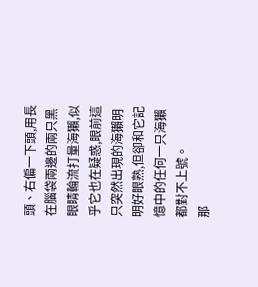頭、右偏一下頭,用長在腦袋兩邊的兩只黑眼睛輪流打量海獺,似乎它也在疑惑,眼前這只突然出現的海獺明明好眼熟,但卻和它記憶中的任何一只海獺都對不上號。
那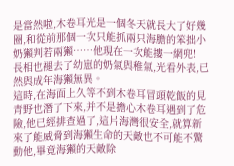是當然啦,木卷耳光是一個冬天就長大了好幾圈,和從前那個一次只能抓兩只海膽的笨拙小奶獺判若兩獺……他現在一次能摟一網兜!
長相也褪去了幼崽的奶氣與稚氣,光看外表,已然與成年海獺無異。
這時,在海面上久等不到木卷耳冒頭乾飯的見青野也潛了下來,并不是擔心木卷耳遇到了危險,他已經排查過了,這片海灣很安全,就算新來了能威脅到海獺生命的天敵也不可能不驚動他,畢竟海獺的天敵除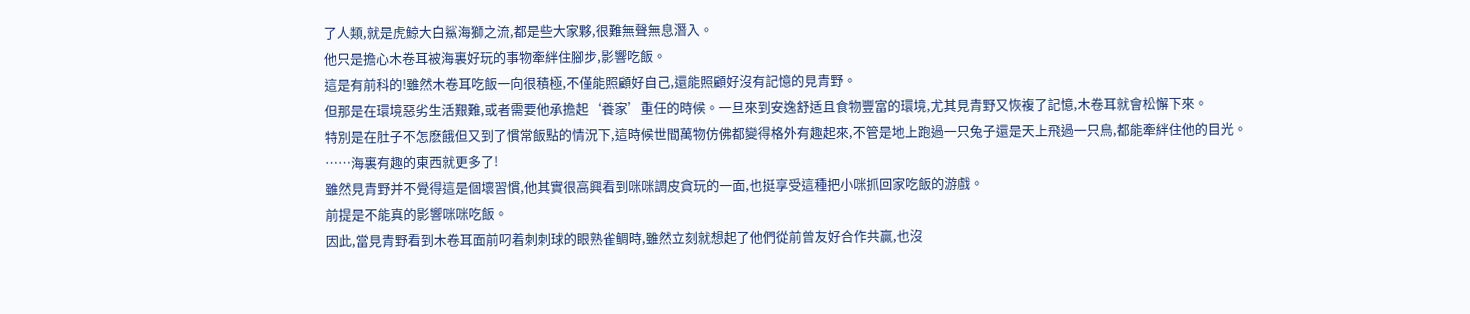了人類,就是虎鯨大白鯊海獅之流,都是些大家夥,很難無聲無息潛入。
他只是擔心木卷耳被海裏好玩的事物牽絆住腳步,影響吃飯。
這是有前科的!雖然木卷耳吃飯一向很積極,不僅能照顧好自己,還能照顧好沒有記憶的見青野。
但那是在環境惡劣生活艱難,或者需要他承擔起‘養家’重任的時候。一旦來到安逸舒适且食物豐富的環境,尤其見青野又恢複了記憶,木卷耳就會松懈下來。
特別是在肚子不怎麽餓但又到了慣常飯點的情況下,這時候世間萬物仿佛都變得格外有趣起來,不管是地上跑過一只兔子還是天上飛過一只鳥,都能牽絆住他的目光。
……海裏有趣的東西就更多了!
雖然見青野并不覺得這是個壞習慣,他其實很高興看到咪咪調皮貪玩的一面,也挺享受這種把小咪抓回家吃飯的游戲。
前提是不能真的影響咪咪吃飯。
因此,當見青野看到木卷耳面前叼着刺刺球的眼熟雀鲷時,雖然立刻就想起了他們從前曾友好合作共贏,也沒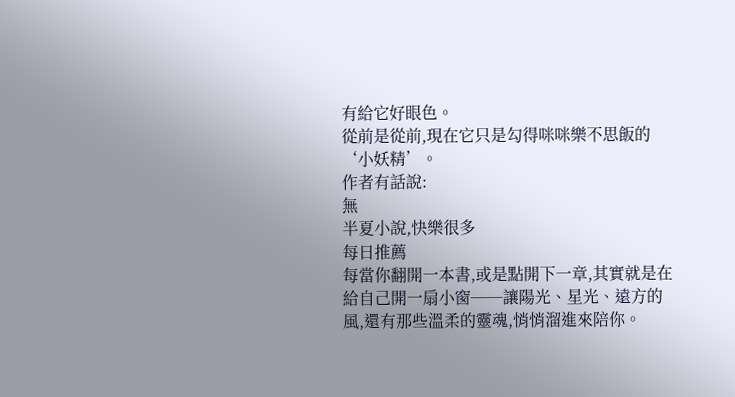有給它好眼色。
從前是從前,現在它只是勾得咪咪樂不思飯的‘小妖精’。
作者有話說:
無
半夏小說,快樂很多
每日推薦
每當你翻開一本書,或是點開下一章,其實就是在給自己開一扇小窗──讓陽光、星光、遠方的風,還有那些溫柔的靈魂,悄悄溜進來陪你。